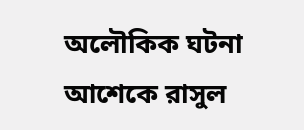অলৌকিক ঘটনা
আশেকে রাসুল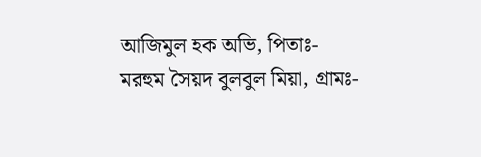আজিমুল হক অভি, পিতাঃ- মরহুম সৈয়দ বুলবুল মিয়া, গ্রামঃ-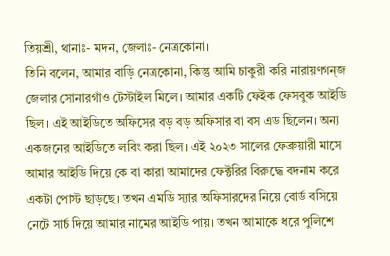তিয়শ্রী, থানাঃ- মদন, জেলাঃ- নেত্রকোনা।
তিনি বলেন, আমার বাড়ি নেত্রকোনা, কিন্তু আমি চাকুরী করি নারায়ণগন্জ জেলার সোনারগাঁও টেস্টাইল মিলে। আমার একটি ফেইক ফেসবুক আইডি ছিল। এই আইডিতে অফিসের বড় বড় অফিসার বা বস এড ছিলেন। অন্য একজনের আইডিতে লবিং করা ছিল। এই ২০২৩ সালের ফেব্রুয়ারী মাসে আমার আইডি দিয়ে কে বা কারা আমাদের ফেক্টরির বিরুদ্ধে বদনাম করে একটা পোস্ট ছাড়ছে। তখন এমডি স্যার অফিসারদের নিয়ে বোর্ড বসিয়ে নেটে সার্চ দিয়ে আমার নামের আইডি পায়। তখন আমাকে ধরে পুলিশে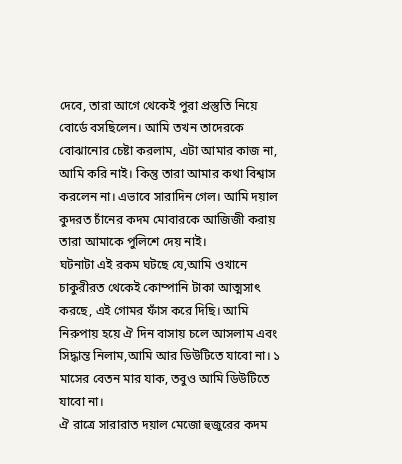দেবে, তারা আগে থেকেই পুরা প্রস্তুতি নিয়ে বোর্ডে বসছিলেন। আমি তখন তাদেরকে বোঝানোর চেষ্টা করলাম, এটা আমার কাজ না, আমি করি নাই। কিন্তু তারা আমার কথা বিশ্বাস করলেন না। এভাবে সারাদিন গেল। আমি দয়াল কুদরত চাঁনের কদম মোবারকে আজিজী করায় তারা আমাকে পুলিশে দেয় নাই।
ঘটনাটা এই রকম ঘটছে যে,আমি ওখানে চাকুরীরত থেকেই কোম্পানি টাকা আত্মসাৎ করছে, এই গোমর ফাঁস করে দিছি। আমি নিরুপায় হয়ে ঐ দিন বাসায় চলে আসলাম এবং সিদ্ধান্ত নিলাম,আমি আর ডিউটিতে যাবো না। ১ মাসের বেতন মার যাক, তবুও আমি ডিউটিতে যাবো না।
ঐ রাত্রে সারারাত দয়াল মেজো হুজুরের কদম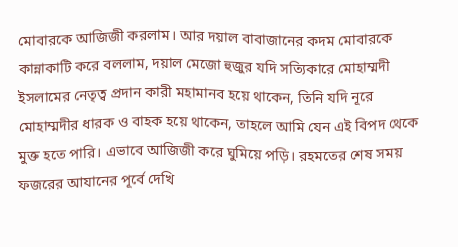মোবারকে আজিজী করলাম। আর দয়াল বাবাজানের কদম মোবারকে কান্নাকাটি করে বললাম, দয়াল মেজো হুজুর যদি সত্যিকারে মোহাম্মদী ইসলামের নেতৃত্ব প্রদান কারী মহামানব হয়ে থাকেন, তিনি যদি নূরে মোহাম্মদীর ধারক ও বাহক হয়ে থাকেন, তাহলে আমি যেন এই বিপদ থেকে মুক্ত হতে পারি। এভাবে আজিজী করে ঘুমিয়ে পড়ি। রহমতের শেষ সময় ফজরের আযানের পূর্বে দেখি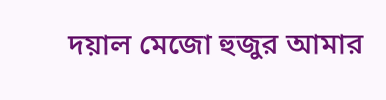দয়াল মেজো হুজুর আমার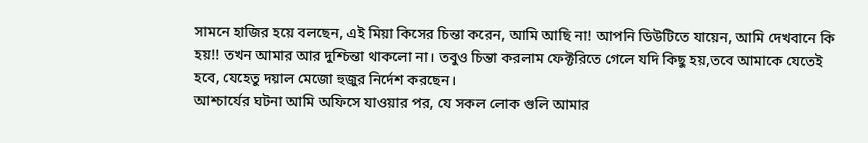সামনে হাজির হয়ে বলছেন, এই মিয়া কিসের চিন্তা করেন, আমি আছি না! আপনি ডিউটিতে যায়েন, আমি দেখবানে কি হয়!! তখন আমার আর দুশ্চিন্তা থাকলো না। তবুও চিন্তা করলাম ফেক্টরিতে গেলে যদি কিছু হয়,তবে আমাকে যেতেই হবে, যেহেতু দয়াল মেজো হুজুর নির্দেশ করছেন।
আশ্চার্যের ঘটনা আমি অফিসে যাওয়ার পর, যে সকল লোক গুলি আমার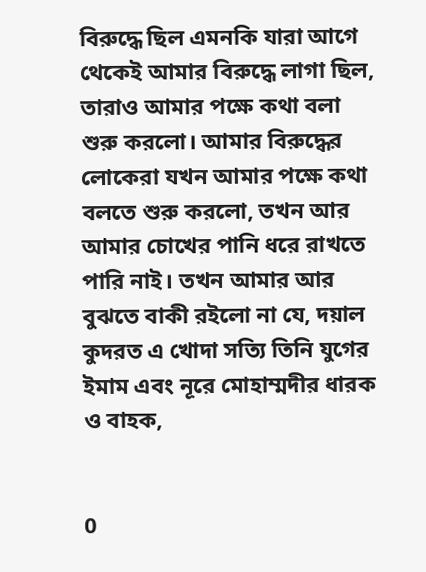বিরুদ্ধে ছিল এমনকি যারা আগে থেকেই আমার বিরুদ্ধে লাগা ছিল, তারাও আমার পক্ষে কথা বলা শুরু করলো। আমার বিরুদ্ধের লোকেরা যখন আমার পক্ষে কথা বলতে শুরু করলো, তখন আর আমার চোখের পানি ধরে রাখতে পারি নাই। তখন আমার আর বুঝতে বাকী রইলো না যে, দয়াল কুদরত এ খোদা সত্যি তিনি যুগের ইমাম এবং নূরে মোহাম্মদীর ধারক ও বাহক,


0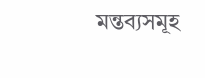মন্তব্যসমূহ